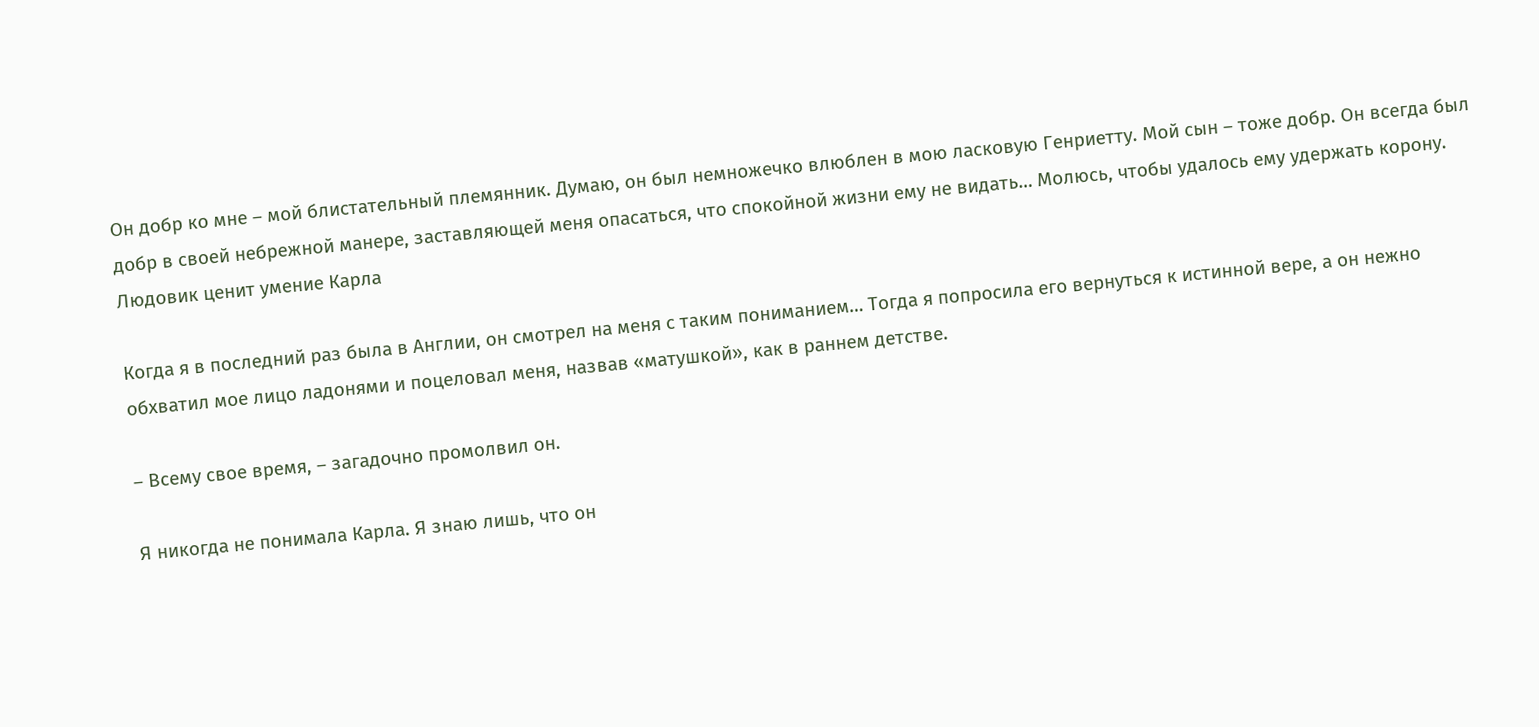Он добр ко мне – мой блистательный племянник. Думаю, он был немножечко влюблен в мою ласковую Генриетту. Мой сын – тоже добр. Он всегда был добр в своей небрежной манере, заставляющей меня опасаться, что спокойной жизни ему не видать… Молюсь, чтобы удалось ему удержать корону. Людовик ценит умение Карла

Когда я в последний раз была в Англии, он смотрел на меня с таким пониманием… Тогда я попросила его вернуться к истинной вере, а он нежно обхватил мое лицо ладонями и поцеловал меня, назвав «матушкой», как в раннем детстве.

– Всему свое время, – загадочно промолвил он.

Я никогда не понимала Карла. Я знаю лишь, что он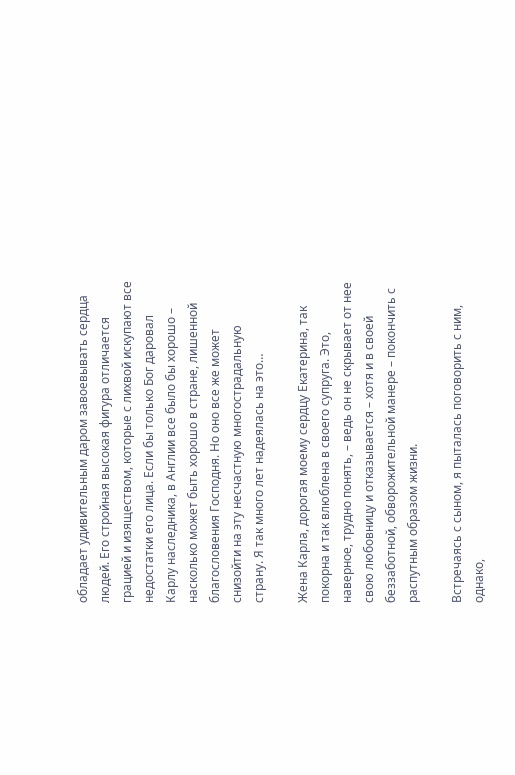обладает удивительным даром завоевывать сердца людей. Его стройная высокая фигура отличается грацией и изяществом, которые с лихвой искупают все недостатки его лица. Если бы только Бог даровал Карлу наследника, в Англии все было бы хорошо – насколько может быть хорошо в стране, лишенной благословения Господня. Но оно все же может снизойти на эту несчастную многострадальную страну. Я так много лет надеялась на это…

Жена Карла, дорогая моему сердцу Екатерина, так покорна и так влюблена в своего супруга. Это, наверное, трудно понять, – ведь он не скрывает от нее свою любовницу и отказывается – хотя и в своей беззаботной, обворожительной манере – покончить с распутным образом жизни.

Встречаясь с сыном, я пыталась поговорить с ним, однако,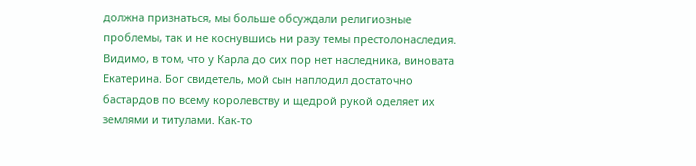должна признаться, мы больше обсуждали религиозные проблемы, так и не коснувшись ни разу темы престолонаследия. Видимо, в том, что у Карла до сих пор нет наследника, виновата Екатерина. Бог свидетель, мой сын наплодил достаточно бастардов по всему королевству и щедрой рукой оделяет их землями и титулами. Как-то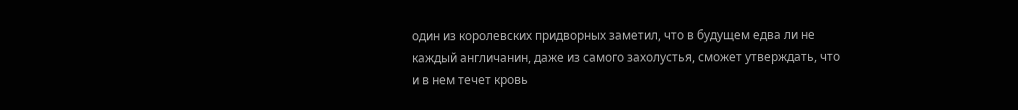один из королевских придворных заметил, что в будущем едва ли не каждый англичанин, даже из самого захолустья, сможет утверждать, что и в нем течет кровь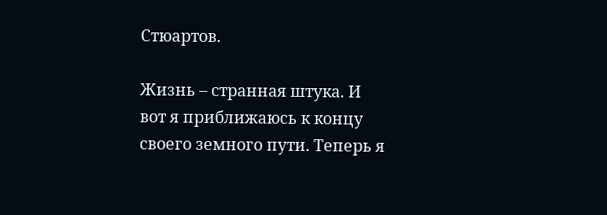Стюартов.

Жизнь – странная штука. И вот я приближаюсь к концу своего земного пути. Теперь я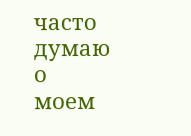часто думаю о моем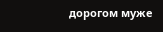дорогом муже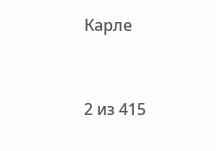Карле



2 из 415